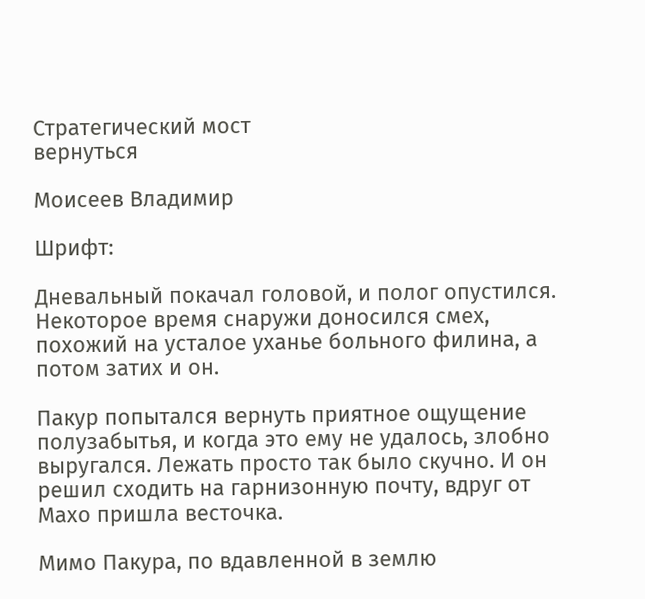Стратегический мост
вернуться

Моисеев Владимир

Шрифт:

Дневальный покачал головой, и полог опустился. Некоторое время снаружи доносился смех, похожий на усталое уханье больного филина, а потом затих и он.

Пакур попытался вернуть приятное ощущение полузабытья, и когда это ему не удалось, злобно выругался. Лежать просто так было скучно. И он решил сходить на гарнизонную почту, вдруг от Махо пришла весточка.

Мимо Пакура, по вдавленной в землю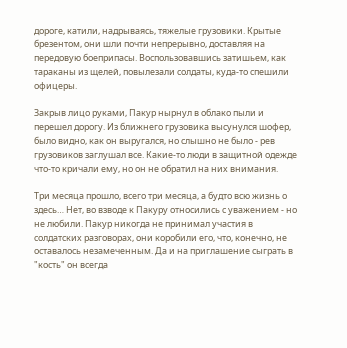дороге, катили, надрываясь, тяжелые грузовики. Крытые брезентом, они шли почти непрерывно, доставляя на передовую боеприпасы. Воспользовавшись затишьем, как тараканы из щелей, повылезали солдаты, куда-то спешили офицеры.

Закрыв лицо руками, Пакур нырнул в облако пыли и перешел дорогу. Из ближнего грузовика высунулся шофер, было видно, как он выругался, но слышно не было - рев грузовиков заглушал все. Какие-то люди в защитной одежде что-то кричали ему, но он не обратил на них внимания.

Три месяца прошло, всего три месяца, а будто всю жизнь о здесь… Нет, во взводе к Пакуру относились с уважением - но не любили. Пакур никогда не принимал участия в солдатских разговорах, они коробили его, что, конечно, не оставалось незамеченным. Да и на приглашение сыграть в "кость" он всегда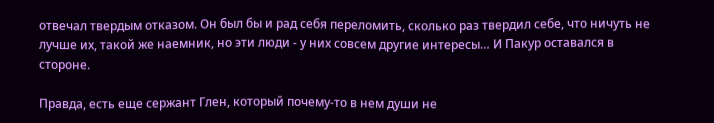отвечал твердым отказом. Он был бы и рад себя переломить, сколько раз твердил себе, что ничуть не лучше их, такой же наемник, но эти люди - у них совсем другие интересы… И Пакур оставался в стороне.

Правда, есть еще сержант Глен, который почему-то в нем души не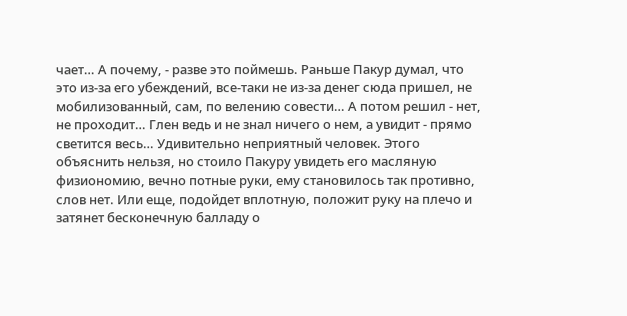чает… А почему, - разве это поймешь. Раньше Пакур думал, что это из-за его убеждений, все-таки не из-за денег сюда пришел, не мобилизованный, сам, по велению совести… А потом решил - нет, не проходит… Глен ведь и не знал ничего о нем, а увидит - прямо светится весь… Удивительно неприятный человек. Этого объяснить нельзя, но стоило Пакуру увидеть его масляную физиономию, вечно потные руки, ему становилось так противно, слов нет. Или еще, подойдет вплотную, положит руку на плечо и затянет бесконечную балладу о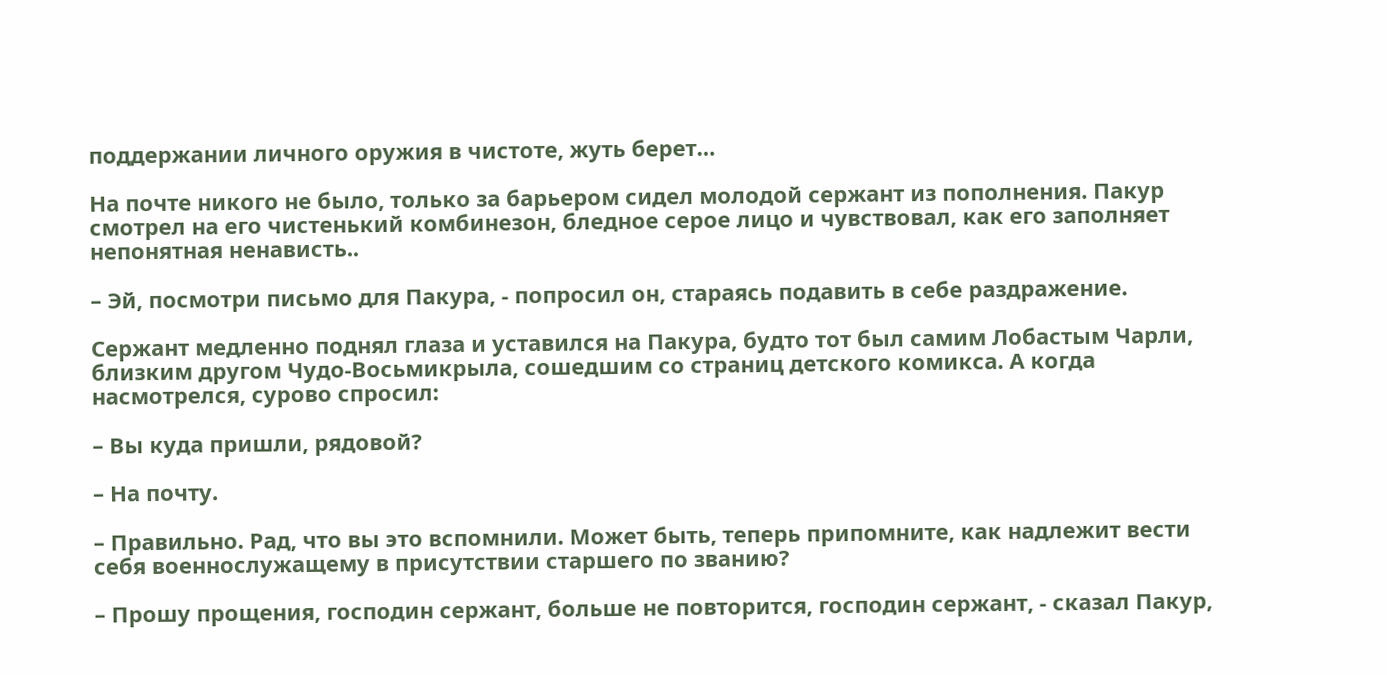поддержании личного оружия в чистоте, жуть берет…

На почте никого не было, только за барьером сидел молодой сержант из пополнения. Пакур смотрел на его чистенький комбинезон, бледное серое лицо и чувствовал, как его заполняет непонятная ненависть..

– Эй, посмотри письмо для Пакура, - попросил он, стараясь подавить в себе раздражение.

Сержант медленно поднял глаза и уставился на Пакура, будто тот был самим Лобастым Чарли, близким другом Чудо-Восьмикрыла, сошедшим со страниц детского комикса. А когда насмотрелся, сурово спросил:

– Вы куда пришли, рядовой?

– На почту.

– Правильно. Рад, что вы это вспомнили. Может быть, теперь припомните, как надлежит вести себя военнослужащему в присутствии старшего по званию?

– Прошу прощения, господин сержант, больше не повторится, господин сержант, - сказал Пакур,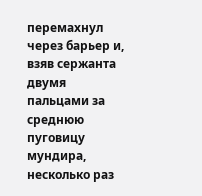перемахнул через барьер и, взяв сержанта двумя пальцами за среднюю пуговицу мундира, несколько раз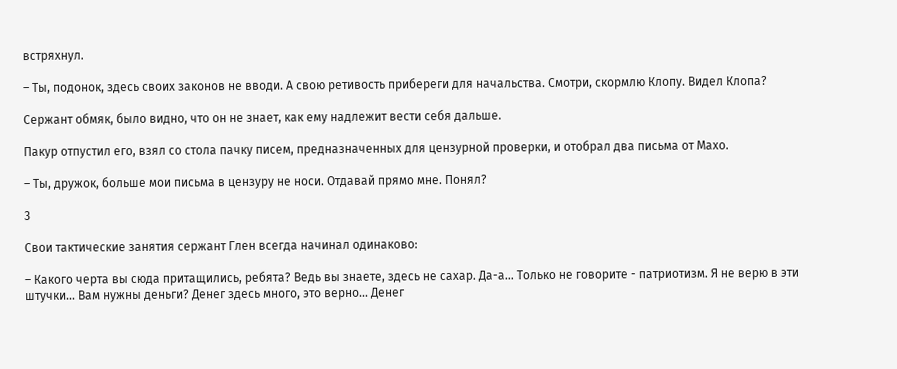встряхнул.

– Ты, подонок, здесь своих законов не вводи. А свою ретивость прибереги для начальства. Смотри, скормлю Клопу. Видел Клопа?

Сержант обмяк, было видно, что он не знает, как ему надлежит вести себя дальше.

Пакур отпустил его, взял со стола пачку писем, предназначенных для цензурной проверки, и отобрал два письма от Махо.

– Ты, дружок, больше мои письма в цензуру не носи. Отдавай прямо мне. Понял?

3

Свои тактические занятия сержант Глен всегда начинал одинаково:

– Какого черта вы сюда притащились, ребята? Ведь вы знаете, здесь не сахар. Да-а… Только не говорите - патриотизм. Я не верю в эти штучки… Вам нужны деньги? Денег здесь много, это верно… Денег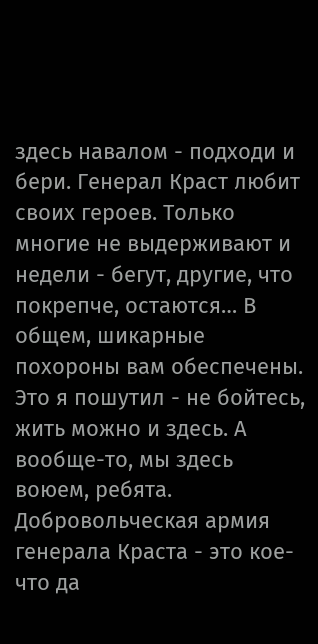здесь навалом - подходи и бери. Генерал Краст любит своих героев. Только многие не выдерживают и недели - бегут, другие, что покрепче, остаются… В общем, шикарные похороны вам обеспечены. Это я пошутил - не бойтесь, жить можно и здесь. А вообще-то, мы здесь воюем, ребята. Добровольческая армия генерала Краста - это кое-что да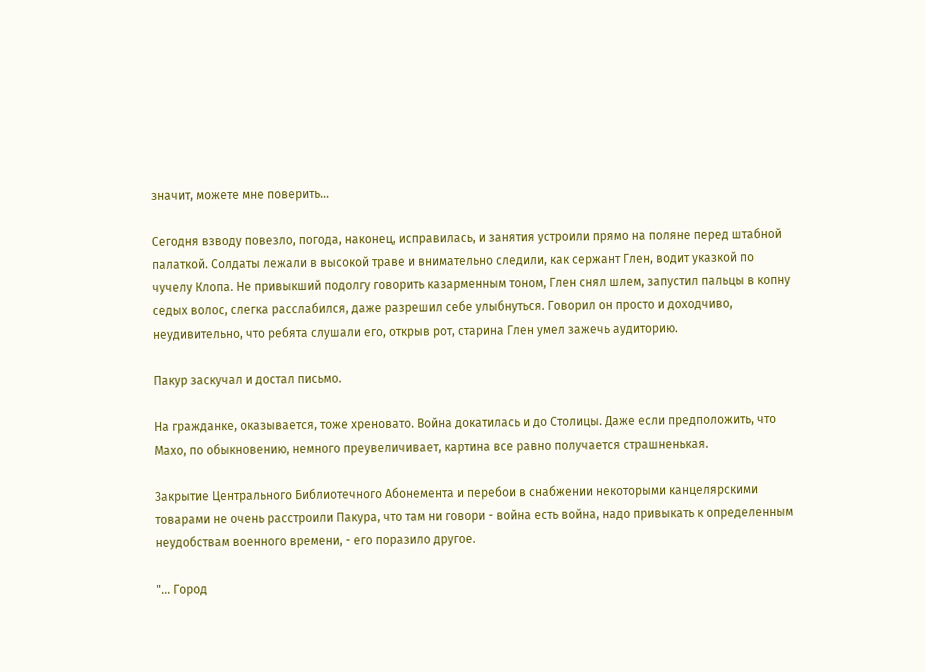значит, можете мне поверить…

Сегодня взводу повезло, погода, наконец, исправилась, и занятия устроили прямо на поляне перед штабной палаткой. Солдаты лежали в высокой траве и внимательно следили, как сержант Глен, водит указкой по чучелу Клопа. Не привыкший подолгу говорить казарменным тоном, Глен снял шлем, запустил пальцы в копну седых волос, слегка расслабился, даже разрешил себе улыбнуться. Говорил он просто и доходчиво, неудивительно, что ребята слушали его, открыв рот, старина Глен умел зажечь аудиторию.

Пакур заскучал и достал письмо.

На гражданке, оказывается, тоже хреновато. Война докатилась и до Столицы. Даже если предположить, что Махо, по обыкновению, немного преувеличивает, картина все равно получается страшненькая.

3акрытие Центрального Библиотечного Абонемента и перебои в снабжении некоторыми канцелярскими товарами не очень расстроили Пакура, что там ни говори - война есть война, надо привыкать к определенным неудобствам военного времени, - его поразило другое.

"… Город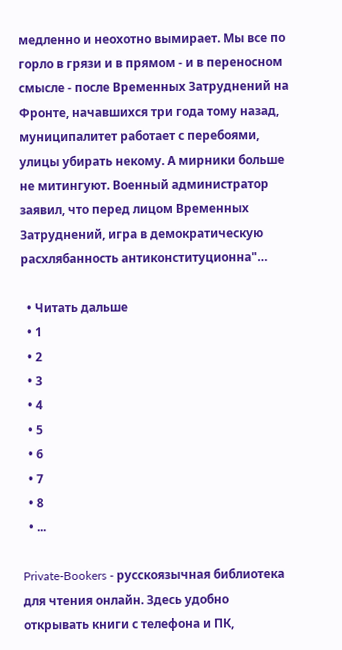медленно и неохотно вымирает. Мы все по горло в грязи и в прямом - и в переносном смысле - после Временных Затруднений на Фронте, начавшихся три года тому назад, муниципалитет работает с перебоями, улицы убирать некому. А мирники больше не митингуют. Военный администратор заявил, что перед лицом Временных Затруднений, игра в демократическую расхлябанность антиконституционна"…

  • Читать дальше
  • 1
  • 2
  • 3
  • 4
  • 5
  • 6
  • 7
  • 8
  • ...

Private-Bookers - русскоязычная библиотека для чтения онлайн. Здесь удобно открывать книги с телефона и ПК,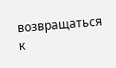возвращаться к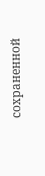сохраненной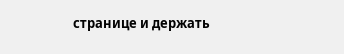странице и держать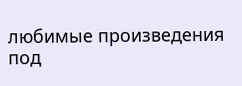любимые произведения под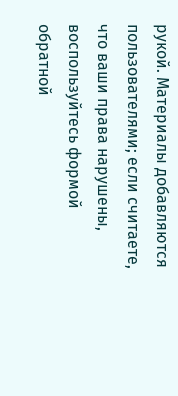рукой. Материалы добавляются пользователями; если считаете, что ваши права нарушены, воспользуйтесь формой обратной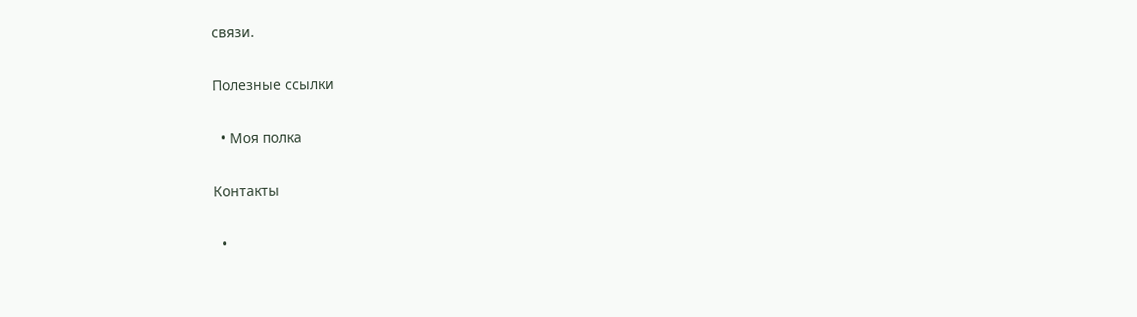связи.

Полезные ссылки

  • Моя полка

Контакты

  •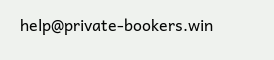help@private-bookers.win